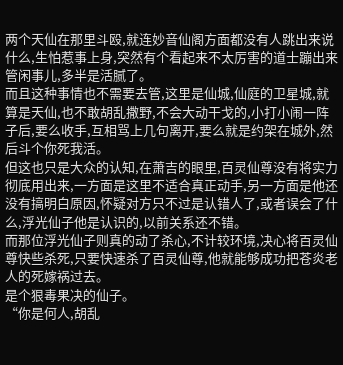两个天仙在那里斗殴,就连妙音仙阁方面都没有人跳出来说什么,生怕惹事上身,突然有个看起来不太厉害的道士蹦出来管闲事儿,多半是活腻了。
而且这种事情也不需要去管,这里是仙城,仙庭的卫星城,就算是天仙,也不敢胡乱撒野,不会大动干戈的,小打小闹一阵子后,要么收手,互相骂上几句离开,要么就是约架在城外,然后斗个你死我活。
但这也只是大众的认知,在萧吉的眼里,百灵仙尊没有将实力彻底用出来,一方面是这里不适合真正动手,另一方面是他还没有搞明白原因,怀疑对方只不过是认错人了,或者误会了什么,浮光仙子他是认识的,以前关系还不错。
而那位浮光仙子则真的动了杀心,不计较环境,决心将百灵仙尊快些杀死,只要快速杀了百灵仙尊,他就能够成功把苍炎老人的死嫁祸过去。
是个狠毒果决的仙子。
“你是何人,胡乱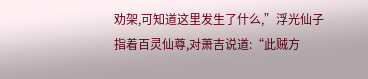劝架,可知道这里发生了什么,”浮光仙子指着百灵仙尊,对萧吉说道:“此贼方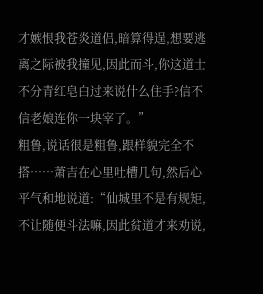才嫉恨我苍炎道侣,暗算得逞,想要逃离之际被我撞见,因此而斗,你这道士不分青红皂白过来说什么住手?信不信老娘连你一块宰了。”
粗鲁,说话很是粗鲁,跟样貌完全不搭……萧吉在心里吐槽几句,然后心平气和地说道:“仙城里不是有规矩,不让随便斗法嘛,因此贫道才来劝说,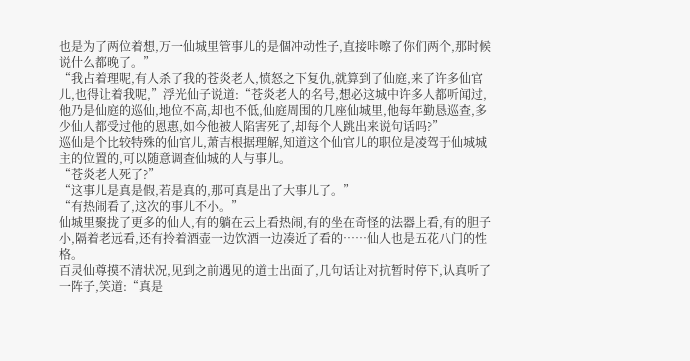也是为了两位着想,万一仙城里管事儿的是個冲动性子,直接咔嚓了你们两个,那时候说什么都晚了。”
“我占着理呢,有人杀了我的苍炎老人,愤怒之下复仇,就算到了仙庭,来了许多仙官儿,也得让着我呢,”浮光仙子说道:“苍炎老人的名号,想必这城中许多人都听闻过,他乃是仙庭的巡仙,地位不高,却也不低,仙庭周围的几座仙城里,他每年勤恳巡查,多少仙人都受过他的恩惠,如今他被人陷害死了,却每个人跳出来说句话吗?”
巡仙是个比较特殊的仙官儿,萧吉根据理解,知道这个仙官儿的职位是凌驾于仙城城主的位置的,可以随意调查仙城的人与事儿。
“苍炎老人死了?”
“这事儿是真是假,若是真的,那可真是出了大事儿了。”
“有热闹看了,这次的事儿不小。”
仙城里聚拢了更多的仙人,有的躺在云上看热闹,有的坐在奇怪的法器上看,有的胆子小,隔着老远看,还有拎着酒壶一边饮酒一边凑近了看的……仙人也是五花八门的性格。
百灵仙尊摸不清状况,见到之前遇见的道士出面了,几句话让对抗暂时停下,认真听了一阵子,笑道:“真是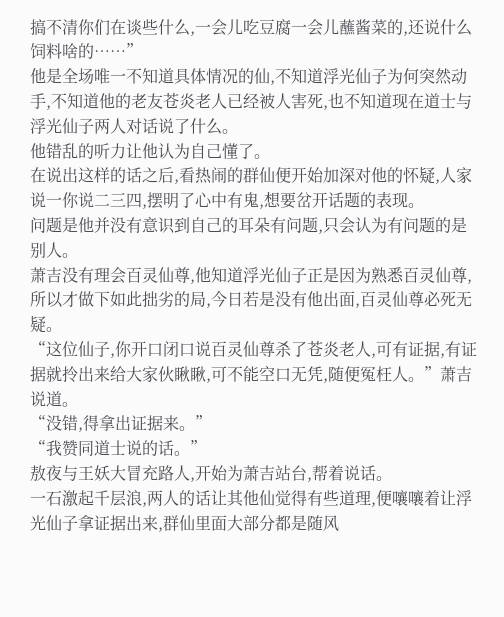搞不清你们在谈些什么,一会儿吃豆腐一会儿蘸酱菜的,还说什么饲料啥的……”
他是全场唯一不知道具体情况的仙,不知道浮光仙子为何突然动手,不知道他的老友苍炎老人已经被人害死,也不知道现在道士与浮光仙子两人对话说了什么。
他错乱的听力让他认为自己懂了。
在说出这样的话之后,看热闹的群仙便开始加深对他的怀疑,人家说一你说二三四,摆明了心中有鬼,想要岔开话题的表现。
问题是他并没有意识到自己的耳朵有问题,只会认为有问题的是别人。
萧吉没有理会百灵仙尊,他知道浮光仙子正是因为熟悉百灵仙尊,所以才做下如此拙劣的局,今日若是没有他出面,百灵仙尊必死无疑。
“这位仙子,你开口闭口说百灵仙尊杀了苍炎老人,可有证据,有证据就拎出来给大家伙瞅瞅,可不能空口无凭,随便冤枉人。”萧吉说道。
“没错,得拿出证据来。”
“我赞同道士说的话。”
敖夜与王妖大冒充路人,开始为萧吉站台,帮着说话。
一石激起千层浪,两人的话让其他仙觉得有些道理,便嚷嚷着让浮光仙子拿证据出来,群仙里面大部分都是随风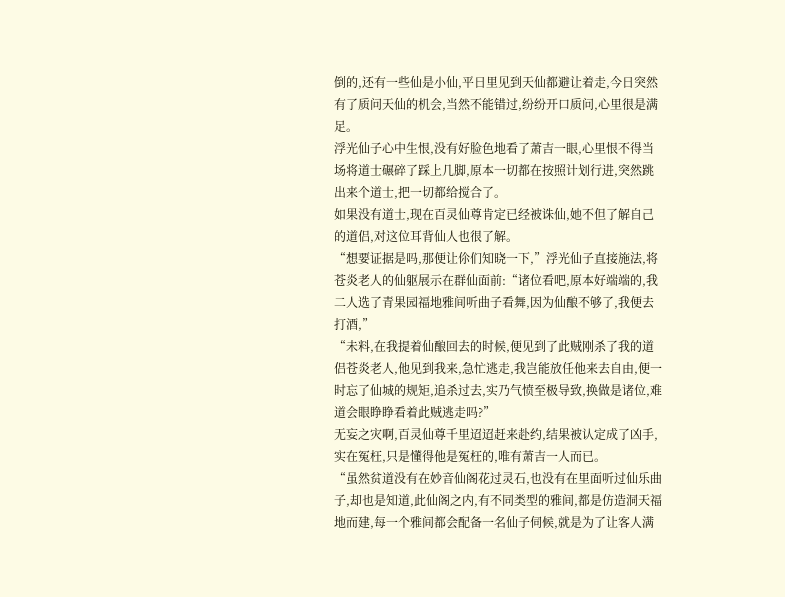倒的,还有一些仙是小仙,平日里见到天仙都避让着走,今日突然有了质问天仙的机会,当然不能错过,纷纷开口质问,心里很是满足。
浮光仙子心中生恨,没有好脸色地看了萧吉一眼,心里恨不得当场将道士碾碎了踩上几脚,原本一切都在按照计划行进,突然跳出来个道士,把一切都给搅合了。
如果没有道士,现在百灵仙尊肯定已经被诛仙,她不但了解自己的道侣,对这位耳背仙人也很了解。
“想要证据是吗,那便让伱们知晓一下,”浮光仙子直接施法,将苍炎老人的仙躯展示在群仙面前:“诸位看吧,原本好端端的,我二人选了青果园福地雅间听曲子看舞,因为仙酿不够了,我便去打酒,”
“未料,在我提着仙酿回去的时候,便见到了此贼刚杀了我的道侣苍炎老人,他见到我来,急忙逃走,我岂能放任他来去自由,便一时忘了仙城的规矩,追杀过去,实乃气愤至极导致,换做是诸位,难道会眼睁睁看着此贼逃走吗?”
无妄之灾啊,百灵仙尊千里迢迢赶来赴约,结果被认定成了凶手,实在冤枉,只是懂得他是冤枉的,唯有萧吉一人而已。
“虽然贫道没有在妙音仙阁花过灵石,也没有在里面听过仙乐曲子,却也是知道,此仙阁之内,有不同类型的雅间,都是仿造洞天福地而建,每一个雅间都会配备一名仙子伺候,就是为了让客人满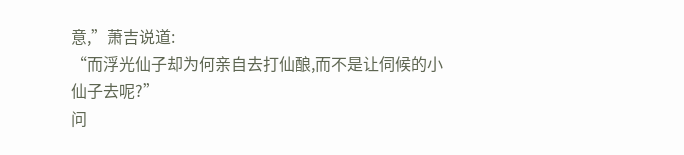意,”萧吉说道:
“而浮光仙子却为何亲自去打仙酿,而不是让伺候的小仙子去呢?”
问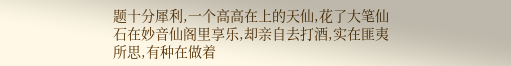题十分犀利,一个高高在上的天仙,花了大笔仙石在妙音仙阁里享乐,却亲自去打酒,实在匪夷所思,有种在做着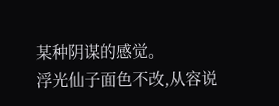某种阴谋的感觉。
浮光仙子面色不改,从容说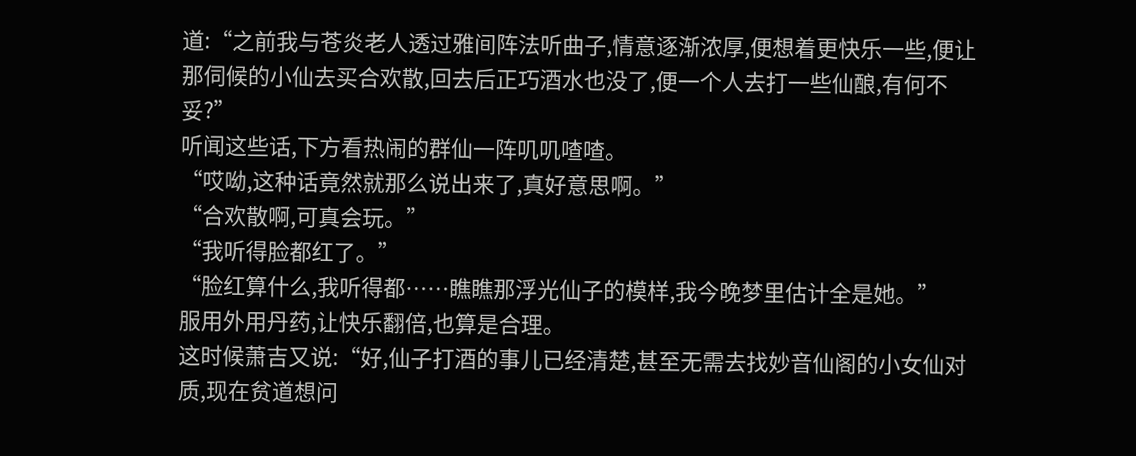道:“之前我与苍炎老人透过雅间阵法听曲子,情意逐渐浓厚,便想着更快乐一些,便让那伺候的小仙去买合欢散,回去后正巧酒水也没了,便一个人去打一些仙酿,有何不妥?”
听闻这些话,下方看热闹的群仙一阵叽叽喳喳。
“哎呦,这种话竟然就那么说出来了,真好意思啊。”
“合欢散啊,可真会玩。”
“我听得脸都红了。”
“脸红算什么,我听得都……瞧瞧那浮光仙子的模样,我今晚梦里估计全是她。”
服用外用丹药,让快乐翻倍,也算是合理。
这时候萧吉又说:“好,仙子打酒的事儿已经清楚,甚至无需去找妙音仙阁的小女仙对质,现在贫道想问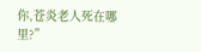你,苍炎老人死在哪里?”